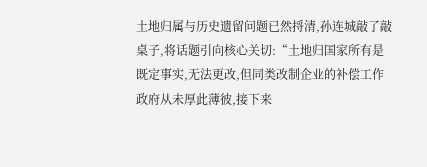土地归属与历史遗留问题已然捋清,孙连城敲了敲桌子,将话题引向核心关切:“土地归国家所有是既定事实,无法更改,但同类改制企业的补偿工作政府从未厚此薄彼,接下来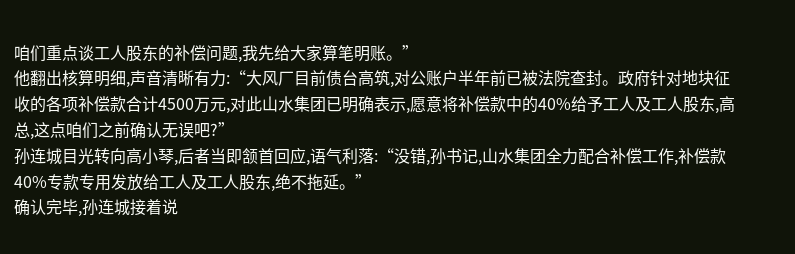咱们重点谈工人股东的补偿问题,我先给大家算笔明账。”
他翻出核算明细,声音清晰有力:“大风厂目前债台高筑,对公账户半年前已被法院查封。政府针对地块征收的各项补偿款合计4500万元,对此山水集团已明确表示,愿意将补偿款中的40%给予工人及工人股东,高总,这点咱们之前确认无误吧?”
孙连城目光转向高小琴,后者当即颔首回应,语气利落:“没错,孙书记,山水集团全力配合补偿工作,补偿款40%专款专用发放给工人及工人股东,绝不拖延。”
确认完毕,孙连城接着说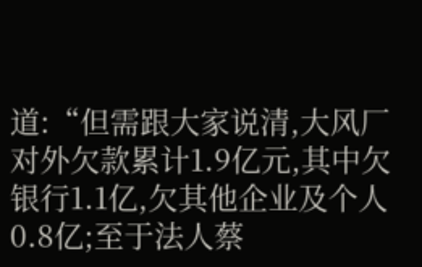道:“但需跟大家说清,大风厂对外欠款累计1.9亿元,其中欠银行1.1亿,欠其他企业及个人0.8亿;至于法人蔡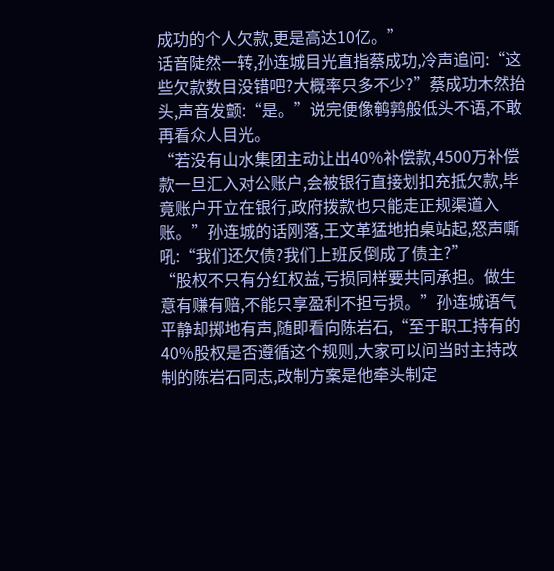成功的个人欠款,更是高达10亿。”
话音陡然一转,孙连城目光直指蔡成功,冷声追问:“这些欠款数目没错吧?大概率只多不少?”蔡成功木然抬头,声音发颤:“是。”说完便像鹌鹑般低头不语,不敢再看众人目光。
“若没有山水集团主动让出40%补偿款,4500万补偿款一旦汇入对公账户,会被银行直接划扣充抵欠款,毕竟账户开立在银行,政府拨款也只能走正规渠道入账。”孙连城的话刚落,王文革猛地拍桌站起,怒声嘶吼:“我们还欠债?我们上班反倒成了债主?”
“股权不只有分红权益,亏损同样要共同承担。做生意有赚有赔,不能只享盈利不担亏损。”孙连城语气平静却掷地有声,随即看向陈岩石,“至于职工持有的40%股权是否遵循这个规则,大家可以问当时主持改制的陈岩石同志,改制方案是他牵头制定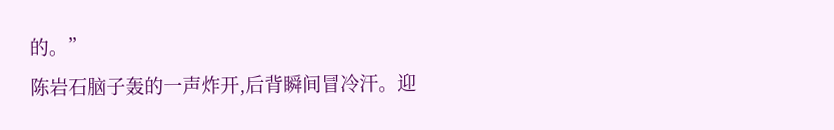的。”
陈岩石脑子轰的一声炸开,后背瞬间冒冷汗。迎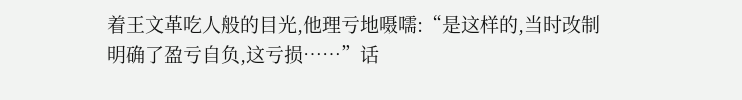着王文革吃人般的目光,他理亏地嗫嚅:“是这样的,当时改制明确了盈亏自负,这亏损……”话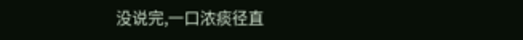没说完,一口浓痰径直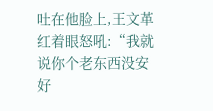吐在他脸上,王文革红着眼怒吼:“我就说你个老东西没安好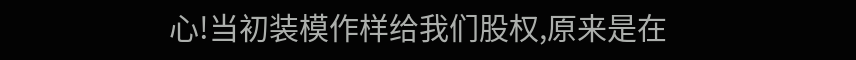心!当初装模作样给我们股权,原来是在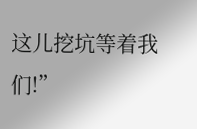这儿挖坑等着我们!”